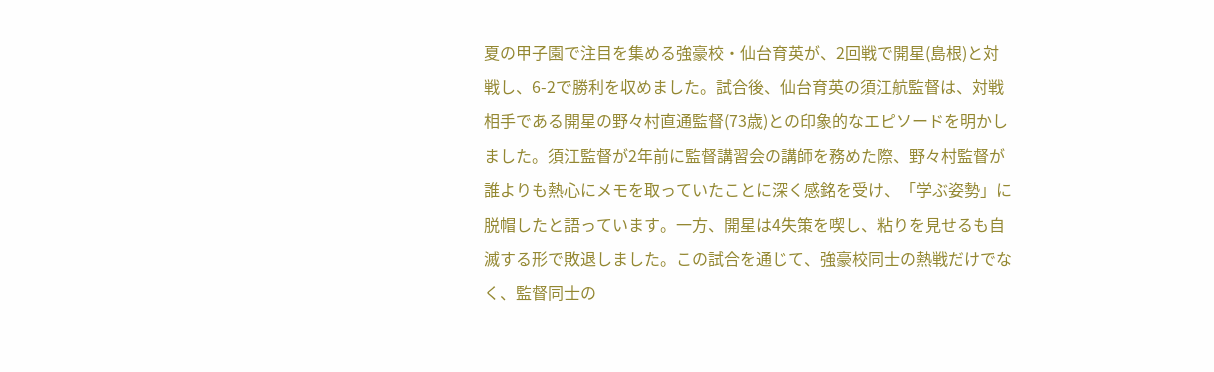夏の甲子園で注目を集める強豪校・仙台育英が、2回戦で開星(島根)と対戦し、6-2で勝利を収めました。試合後、仙台育英の須江航監督は、対戦相手である開星の野々村直通監督(73歳)との印象的なエピソードを明かしました。須江監督が2年前に監督講習会の講師を務めた際、野々村監督が誰よりも熱心にメモを取っていたことに深く感銘を受け、「学ぶ姿勢」に脱帽したと語っています。一方、開星は4失策を喫し、粘りを見せるも自滅する形で敗退しました。この試合を通じて、強豪校同士の熱戦だけでなく、監督同士の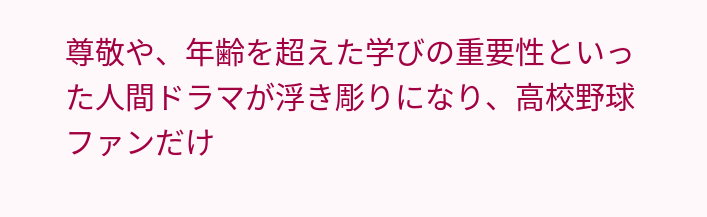尊敬や、年齢を超えた学びの重要性といった人間ドラマが浮き彫りになり、高校野球ファンだけ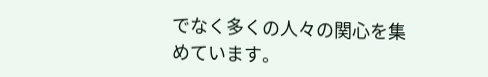でなく多くの人々の関心を集めています。